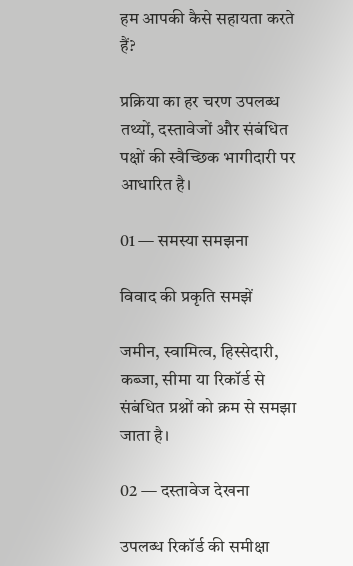हम आपकी कैसे सहायता करते हैं?

प्रक्रिया का हर चरण उपलब्ध तथ्यों, दस्तावेजों और संबंधित पक्षों की स्वैच्छिक भागीदारी पर आधारित है।

01 — समस्या समझना

विवाद की प्रकृति समझें

जमीन, स्वामित्व, हिस्सेदारी, कब्जा, सीमा या रिकॉर्ड से संबंधित प्रश्नों को क्रम से समझा जाता है।

02 — दस्तावेज देखना

उपलब्ध रिकॉर्ड की समीक्षा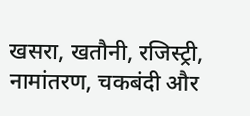खसरा, खतौनी, रजिस्ट्री, नामांतरण, चकबंदी और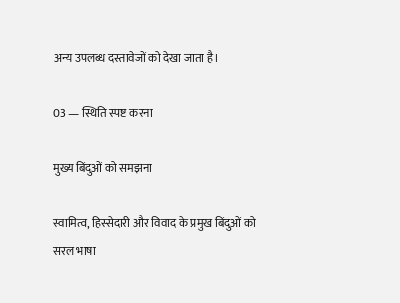अन्य उपलब्ध दस्तावेजों को देखा जाता है।

03 — स्थिति स्पष्ट करना

मुख्य बिंदुओं को समझना

स्वामित्व, हिस्सेदारी और विवाद के प्रमुख बिंदुओं को सरल भाषा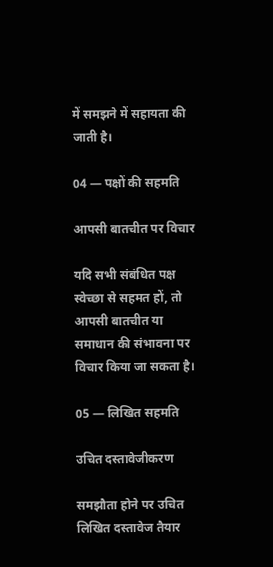में समझने में सहायता की जाती है।

04 — पक्षों की सहमति

आपसी बातचीत पर विचार

यदि सभी संबंधित पक्ष स्वेच्छा से सहमत हों, तो आपसी बातचीत या समाधान की संभावना पर विचार किया जा सकता है।

05 — लिखित सहमति

उचित दस्तावेजीकरण

समझौता होने पर उचित लिखित दस्तावेज तैयार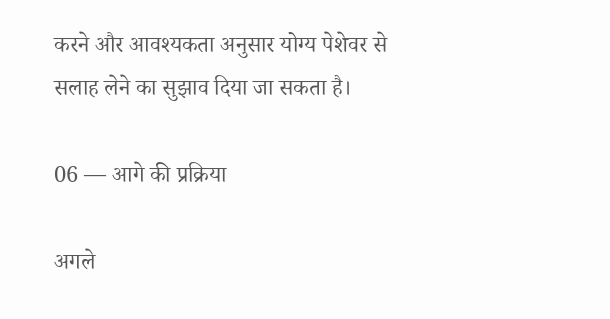करने और आवश्यकता अनुसार योग्य पेशेवर से सलाह लेने का सुझाव दिया जा सकता है।

06 — आगे की प्रक्रिया

अगले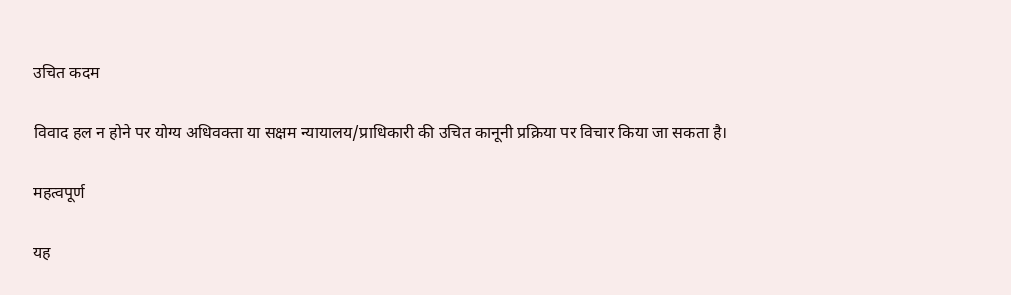उचित कदम

विवाद हल न होने पर योग्य अधिवक्ता या सक्षम न्यायालय/प्राधिकारी की उचित कानूनी प्रक्रिया पर विचार किया जा सकता है।

महत्वपूर्ण

यह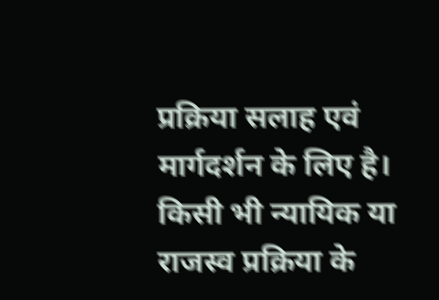प्रक्रिया सलाह एवं मार्गदर्शन के लिए है। किसी भी न्यायिक या राजस्व प्रक्रिया के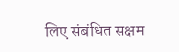लिए संबंधित सक्षम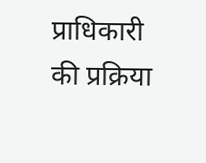प्राधिकारी की प्रक्रिया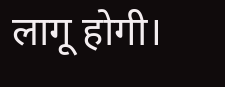लागू होगी।